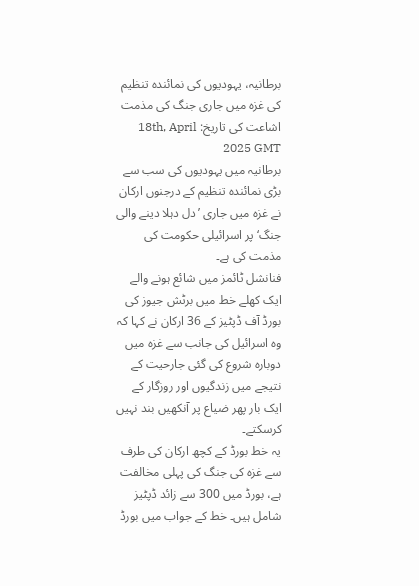برطانیہ، یہودیوں کی نمائندہ تنظیم کی غزہ میں جاری جنگ کی مذمت
اشاعت کی تاریخ: 18th, April 2025 GMT
برطانیہ میں یہودیوں کی سب سے بڑی نمائندہ تنظیم کے درجنوں ارکان نے غزہ میں جاری ’دل دہلا دینے والی جنگ‘ پر اسرائیلی حکومت کی مذمت کی ہے۔
فنانشل ٹائمز میں شائع ہونے والے ایک کھلے خط میں برٹش جیوز کی بورڈ آف ڈپٹیز کے 36 ارکان نے کہا کہ وہ اسرائیل کی جانب سے غزہ میں دوبارہ شروع کی گئی جارحیت کے نتیجے میں زندگیوں اور روزگار کے ایک بار پھر ضیاع پر آنکھیں بند نہیں کرسکتے۔
یہ خط بورڈ کے کچھ ارکان کی طرف سے غزہ کی جنگ کی پہلی مخالفت ہے، بورڈ میں 300 سے زائد ڈپٹیز شامل ہیں۔ خط کے جواب میں بورڈ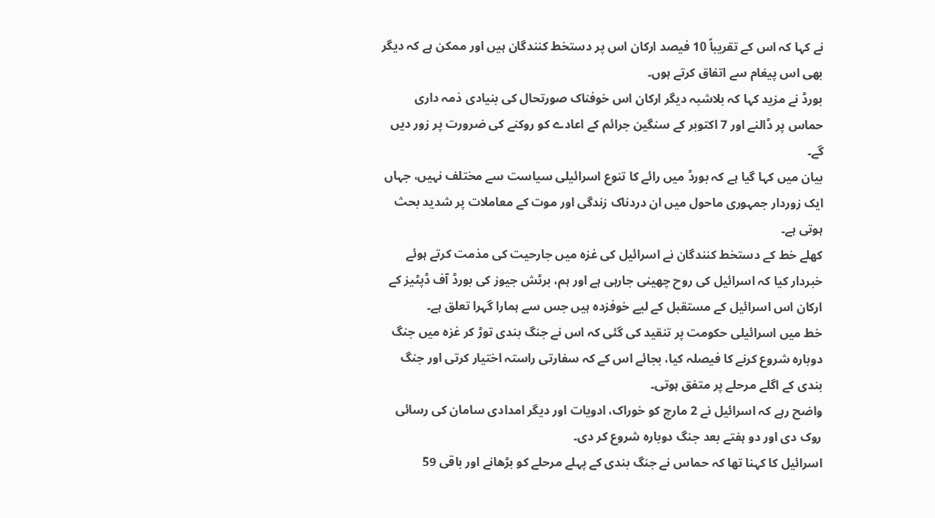نے کہا کہ اس کے تقریباً 10 فیصد ارکان اس پر دستخط کنندگان ہیں اور ممکن ہے کہ دیگر بھی اس پیغام سے اتفاق کرتے ہوں۔
بورڈ نے مزید کہا کہ بلاشبہ دیگر ارکان اس خوفناک صورتحال کی بنیادی ذمہ داری حماس پر ڈالنے اور 7 اکتوبر کے سنگین جرائم کے اعادے کو روکنے کی ضرورت پر زور دیں گے۔
بیان میں کہا گیا ہے کہ بورڈ میں رائے کا تنوع اسرائیلی سیاست سے مختلف نہیں، جہاں ایک زوردار جمہوری ماحول میں ان دردناک زندگی اور موت کے معاملات پر شدید بحث ہوتی ہے۔
کھلے خط کے دستخط کنندگان نے اسرائیل کی غزہ میں جارحیت کی مذمت کرتے ہوئے خبردار کیا کہ اسرائیل کی روح چھینی جارہی ہے اور ہم، برٹش جیوز کی بورڈ آف ڈپٹیز کے ارکان اس اسرائیل کے مستقبل کے لیے خوفزدہ ہیں جس سے ہمارا گہرا تعلق ہے۔
خط میں اسرائیلی حکومت پر تنقید کی گئی کہ اس نے جنگ بندی توڑ کر غزہ میں جنگ دوبارہ شروع کرنے کا فیصلہ کیا، بجائے اس کے کہ سفارتی راستہ اختیار کرتی اور جنگ بندی کے اگلے مرحلے پر متفق ہوتی۔
واضح رہے کہ اسرائیل نے 2 مارچ کو خوراک، ادویات اور دیگر امدادی سامان کی رسائی روک دی اور دو ہفتے بعد جنگ دوبارہ شروع کر دی۔
اسرائیل کا کہنا تھا کہ حماس نے جنگ بندی کے پہلے مرحلے کو بڑھانے اور باقی 59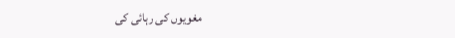مغویوں کی رہائی کی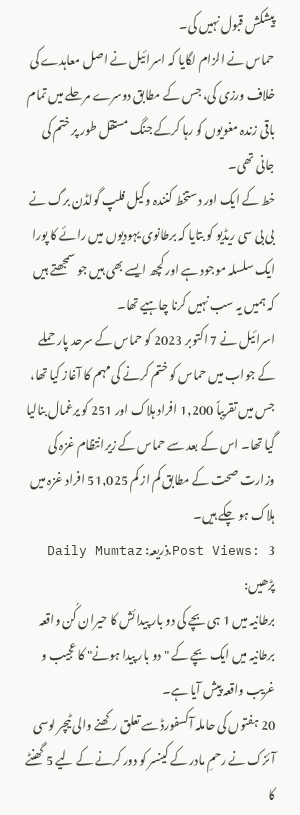پیشکش قبول نہیں کی۔
حماس نے الزام لگایا کہ اسرائیل نے اصل معاہدے کی خلاف ورزی کی، جس کے مطابق دوسرے مرحلے میں تمام باقی زندہ مغویوں کو رہا کرکے جنگ مستقل طور پر ختم کی جانی تھی۔
خط کے ایک اور دستخط کنندہ وکیل فلپ گولڈن برگ نے بی بی سی ریڈیو کو بتایا کہ برطانوی یہودیوں میں رائے کا پورا ایک سلسلہ موجود ہے اور کچھ ایسے بھی ہیں جو سمجھتے ہیں کہ ہمیں یہ سب نہیں کرنا چاہیے تھا۔
اسرائیل نے 7 اکتوبر 2023 کو حماس کے سرحد پار حملے کے جواب میں حماس کو ختم کرنے کی مہم کا آغاز کیا تھا، جس میں تقریباً 1,200 افراد ہلاک اور 251 کو یرغمال بنالیا گیا تھا۔ اس کے بعد سے حماس کے زیرانتظام غزہ کی وزارت صحت کے مطابق کم از کم 51,025 افراد غزہ میں ہلاک ہو چکے ہیں۔
Post Views: 3.ذریعہ: Daily Mumtaz
پڑھیں:
برطانیہ میں 1 ہی بچے کی دو بار پیدائش کا حیران کُن واقعہ
برطانیہ میں ایک بچے کے "دو بار پیدا ہونے" کا عجیب و غریب واقعہ پیش آیا ہے۔
20 ہفتوں کی حاملہ آکسفورڈ سے تعلق رکھنے والی ٹیچر لوسی آئزک نے رحمِ مادر کے کینسر کو دور کرنے کے لیے 5 گھنٹے کا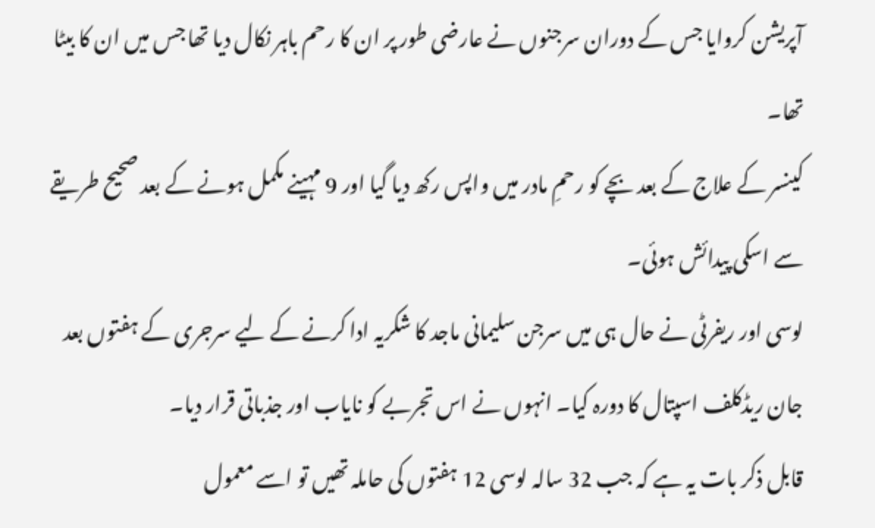آپریشن کروایا جس کے دوران سرجنوں نے عارضی طور پر ان کا رحم باہر نکال دیا تھا جس میں ان کا بیٹا تھا۔
کینسر کے علاج کے بعد بچے کو رحمِ مادر میں واپس رکھ دیا گیا اور 9 مہینے مکمل ہونے کے بعد صحیح طریقے سے اسکی پیدائش ہوئی۔
لوسی اور ریفرٹی نے حال ہی میں سرجن سلیمانی ماجد کا شکریہ ادا کرنے کے لیے سرجری کے ہفتوں بعد جان ریڈکلف اسپتال کا دورہ کیا۔ انہوں نے اس تجربے کو نایاب اور جذباتی قرار دیا۔
قابل ذکر بات یہ ہے کہ جب 32 سالہ لوسی 12 ہفتوں کی حاملہ تھیں تو اسے معمول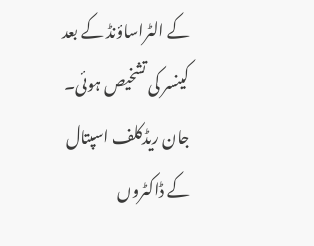کے الٹراساؤنڈ کے بعد کینسر کی تشخیص ہوئی۔ جان ریڈکلف اسپتال کے ڈاکٹروں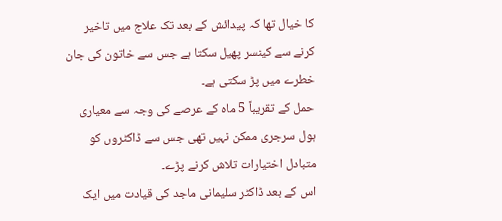کا خیال تھا کہ پیدائش کے بعد تک علاج میں تاخیر کرنے سے کینسر پھیل سکتا ہے جس سے خاتون کی جان خطرے میں پڑ سکتی ہے۔
حمل کے تقریباً 5 ماہ کے عرصے کی وجہ سے معیاری ہول سرجری ممکن نہیں تھی جس سے ڈاکٹروں کو متبادل اختیارات تلاش کرنے پڑے۔
اس کے بعد ڈاکٹر سلیمانی ماجد کی قیادت میں ایک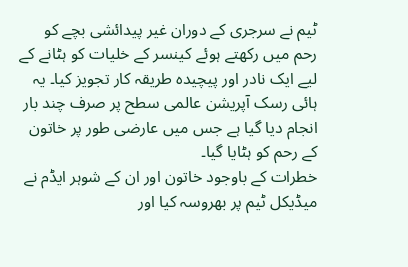ٹیم نے سرجری کے دوران غیر پیدائشی بچے کو رحم میں رکھتے ہوئے کینسر کے خلیات کو ہٹانے کے لیے ایک نادر اور پیچیدہ طریقہ کار تجویز کیا۔ یہ ہائی رسک آپریشن عالمی سطح پر صرف چند بار انجام دیا گیا ہے جس میں عارضی طور پر خاتون کے رحم کو ہٹایا گیا۔
خطرات کے باوجود خاتون اور ان کے شوہر ایڈم نے میڈیکل ٹیم پر بھروسہ کیا اور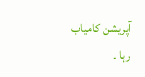آپریشن کامیاب رہا ۔